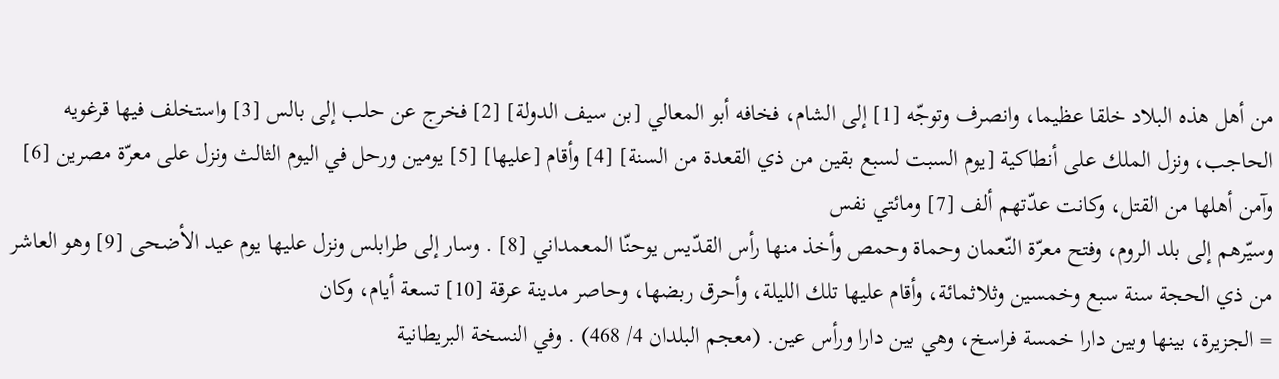من أهل هذه البلاد خلقا عظيما، وانصرف وتوجّه [1] إلى الشام، فخافه أبو المعالي [بن سيف الدولة] [2] فخرج عن حلب إلى بالس [3] واستخلف فيها قرغويه الحاجب، ونزل الملك على أنطاكية [يوم السبت لسبع بقين من ذي القعدة من السنة] [4] وأقام [عليها] [5] يومين ورحل في اليوم الثالث ونزل على معرّة مصرين [6] وآمن أهلها من القتل، وكانت عدّتهم ألف [7] ومائتي نفس
وسيّرهم إلى بلد الروم، وفتح معرّة النّعمان وحماة وحمص وأخذ منها رأس القدّيس يوحنّا المعمداني [8] . وسار إلى طرابلس ونزل عليها يوم عيد الأضحى [9] وهو العاشر من ذي الحجة سنة سبع وخمسين وثلاثمائة، وأقام عليها تلك الليلة، وأحرق ربضها، وحاصر مدينة عرقة [10] تسعة أيام، وكان
= الجزيرة، بينها وبين دارا خمسة فراسخ، وهي بين دارا ورأس عين. (معجم البلدان 4/ 468) . وفي النسخة البريطانية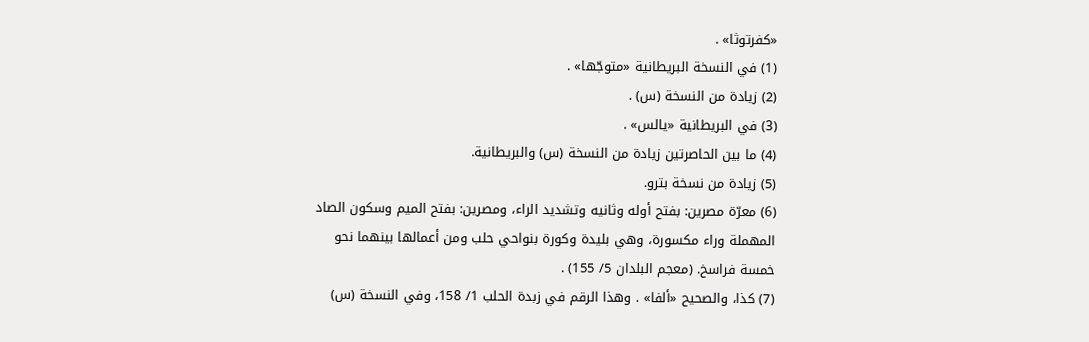«كفرتوثا» .
(1) في النسخة البريطانية «متوجّها» .
(2) زيادة من النسخة (س) .
(3) في البريطانية «يالس» .
(4) ما بين الحاصرتين زيادة من النسخة (س) والبريطانية.
(5) زيادة من نسخة بترو.
(6) معرّة مصرين: بفتح أوله وثانيه وتشديد الراء، ومصرين: بفتح الميم وسكون الصاد المهملة وراء مكسورة، وهي بليدة وكورة بنواحي حلب ومن أعمالها بينهما نحو خمسة فراسخ. (معجم البلدان 5/ 155) .
(7) كذا، والصحيح «ألفا» . وهذا الرقم في زبدة الحلب 1/ 158، وفي النسخة (س)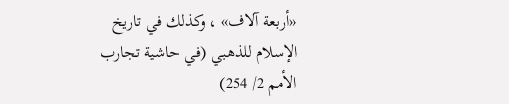«أربعة آلاف» ، وكذلك في تاريخ الإسلام للذهبي (في حاشية تجارب الأمم 2/ 254)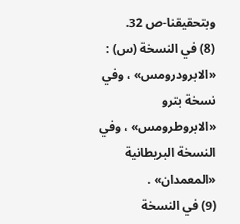وبتحقيقنا-ص 32.
(8) في النسخة (س) : «الابرودرومس» ، وفي نسخة بترو «الابروطرومس» ، وفي النسخة البريطانية «المعمدان» .
(9) في النسخة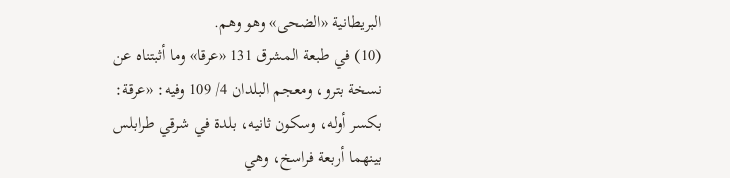البريطانية «الضحى» وهو وهم.
(10) في طبعة المشرق 131 «عرقا» وما أثبتناه عن نسخة بترو، ومعجم البلدان 4/ 109 وفيه: «عرقة: بكسر أوله، وسكون ثانيه، بلدة في شرقي طرابلس بينهما أربعة فراسخ، وهي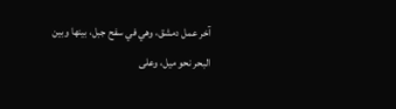آخر عمل دمشق، وهي في سفح جبل، بينها وبين البحر نحو ميل، وعلى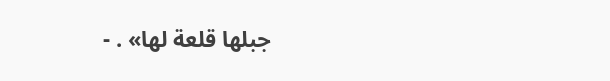جبلها قلعة لها» . -